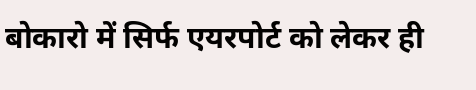बोकारो में सिर्फ एयरपोर्ट को लेकर ही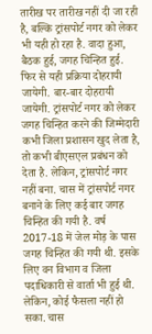तारीख पर तारीख नहीं दी जा रही है, बल्कि ट्रांसपोर्ट नगर को लेकर भी यही हो रहा है. वादा हुआ, बैठक हुई, जगह चिन्हित हुई. फिर से यही प्रक्रिया दोहरायी जायेगी. बार-बार दोहरायी जायेगी. ट्रांसपोर्ट नगर को लेकर जगह चिन्हित करने की जिम्मेदारी कभी जिला प्रशासन खुद लेता है, तो कभी बीएसएल प्रबंधन को देता है. लेकिन, ट्रांसपोर्ट नगर नहीं बना. चास में ट्रांसपोर्ट नगर बनाने के लिए कई बार जगह चिन्हित की गयी है. वर्ष 2017-18 में जेल मोड़ के पास जगह चिन्हित की गयी थी. इसके लिए वन विभाग व जिला पदाधिकारी से वार्ता भी हुई थी. लेकिन, कोई फैसला नहीं हो सका. चास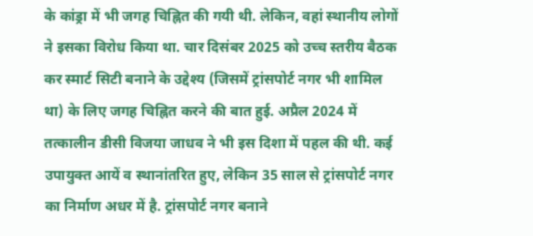के कांड्रा में भी जगह चिह्नित की गयी थी. लेकिन, वहां स्थानीय लोगों ने इसका विरोध किया था. चार दिसंबर 2025 को उच्च स्तरीय बैठक कर स्मार्ट सिटी बनाने के उद्देश्य (जिसमें ट्रांसपोर्ट नगर भी शामिल था) के लिए जगह चिह्नित करने की बात हुई. अप्रैल 2024 में तत्कालीन डीसी विजया जाधव ने भी इस दिशा में पहल की थी. कई उपायुक्त आयें व स्थानांतरित हुए, लेकिन 35 साल से ट्रांसपोर्ट नगर का निर्माण अधर में है. ट्रांसपोर्ट नगर बनाने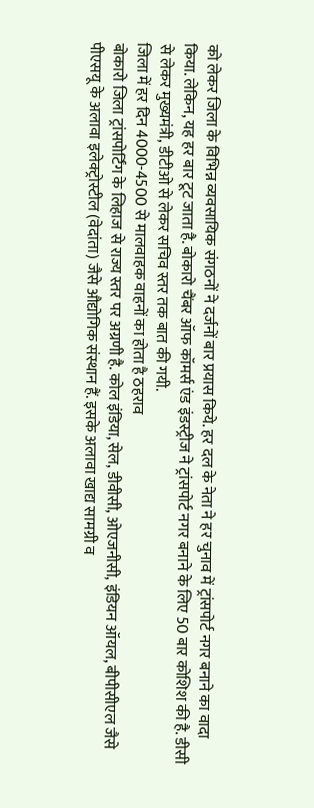को लेकर जिला के विभिन्न व्यवसायिक संगठनों ने दर्जनों बार प्रयास किये. हर दल के नेता ने हर चुनाव में ट्रांसपोर्ट नगर बनाने का वादा किया. लेकिन, यह हर बार टूट जाता है. बोकारो चैंबर ऑफ कॉमर्स एंड इंडस्ट्रीज ने ट्रांसपोर्ट नगर बनाने के लिए 50 बार कोशिश की है. डीसी से लेकर मुख्यमंत्री, डीटीओ से लेकर सचिव स्तर तक बात की गयी.
जिला में हर दिन 4000-4500 से मालवाहक वाहनों का होता है ठहराव
बोकारो जिला ट्रांसपोर्टिंग के लिहाज से राज्य स्तर पर अग्रणी है. कोल इंडिया, सेल, डीवीसी, ओएजनीसी, इंडियन ऑयल, बीपीसीएल जैसे पीएसयू के अलावा इलेक्ट्रोस्टील (वेदांता) जैसे औद्योगिक संस्थान हैं. इसके अलावा खाद्य सामग्री व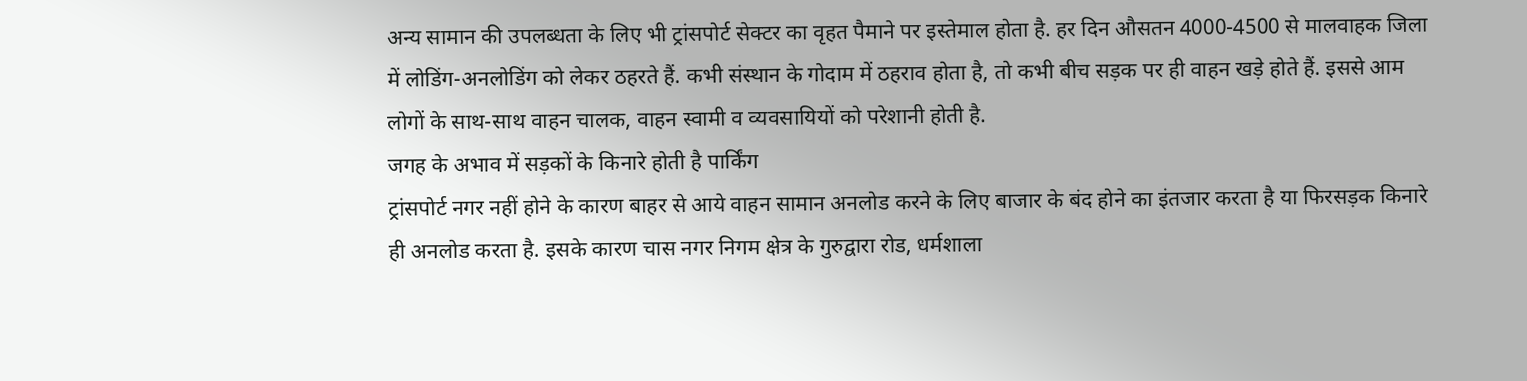अन्य सामान की उपलब्धता के लिए भी ट्रांसपोर्ट सेक्टर का वृहत पैमाने पर इस्तेमाल होता है. हर दिन औसतन 4000-4500 से मालवाहक जिला में लोडिंग-अनलोडिंग को लेकर ठहरते हैं. कभी संस्थान के गोदाम में ठहराव होता है, तो कभी बीच सड़क पर ही वाहन खड़े होते हैं. इससे आम लोगों के साथ-साथ वाहन चालक, वाहन स्वामी व व्यवसायियों को परेशानी होती है.
जगह के अभाव में सड़कों के किनारे होती है पार्किंग
ट्रांसपोर्ट नगर नहीं होने के कारण बाहर से आये वाहन सामान अनलोड करने के लिए बाजार के बंद होने का इंतजार करता है या फिरसड़क किनारे ही अनलोड करता है. इसके कारण चास नगर निगम क्षेत्र के गुरुद्वारा रोड, धर्मशाला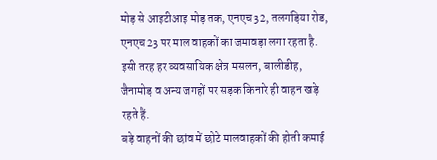मोड़ से आइटीआइ मोड़ तक, एनएच 32, तलगड़िया रोड, एनएच 23 पर माल वाहकों का जमावड़ा लगा रहता है. इसी तरह हर व्यवसायिक क्षेत्र मसलन, बालीडीह, जैनामोड़ व अन्य जगहों पर सड़क किनारे ही वाहन खड़े रहते हैं.
बड़े वाहनों की छांव में छोटे मालवाहकों की होती कमाई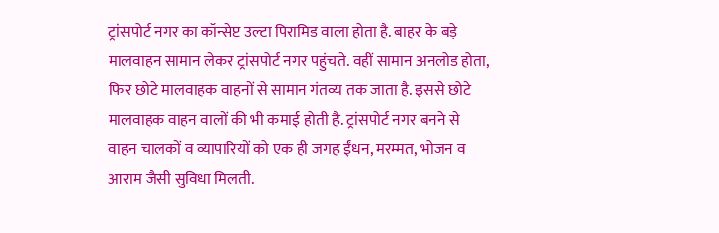ट्रांसपोर्ट नगर का कॉन्सेप्ट उल्टा पिरामिड वाला होता है. बाहर के बड़े मालवाहन सामान लेकर ट्रांसपोर्ट नगर पहुंचते. वहीं सामान अनलोड होता, फिर छोटे मालवाहक वाहनों से सामान गंतव्य तक जाता है. इससे छोटे मालवाहक वाहन वालों की भी कमाई होती है. ट्रांसपोर्ट नगर बनने से वाहन चालकों व व्यापारियों को एक ही जगह ईंधन, मरम्मत, भोजन व आराम जैसी सुविधा मिलती.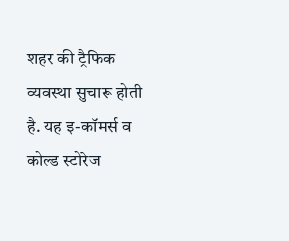शहर की ट्रैफिक व्यवस्था सुचारू होती है. यह इ-कॉमर्स व कोल्ड स्टोरेज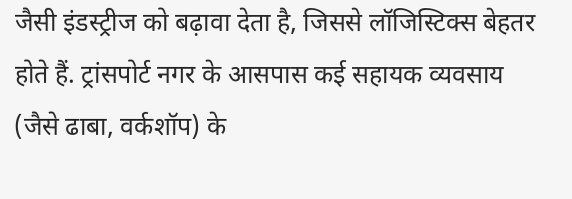जैसी इंडस्ट्रीज को बढ़ावा देता है, जिससे लॉजिस्टिक्स बेहतर होते हैं. ट्रांसपोर्ट नगर के आसपास कई सहायक व्यवसाय (जैसे ढाबा, वर्कशॉप) के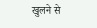खुलने से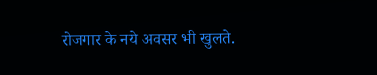रोजगार के नये अवसर भी खुलते.